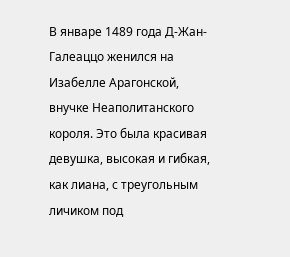В январе 1489 года Д-Жан-Галеаццо женился на Изабелле Арагонской, внучке Неаполитанского короля. Это была красивая девушка, высокая и гибкая, как лиана, с треугольным личиком под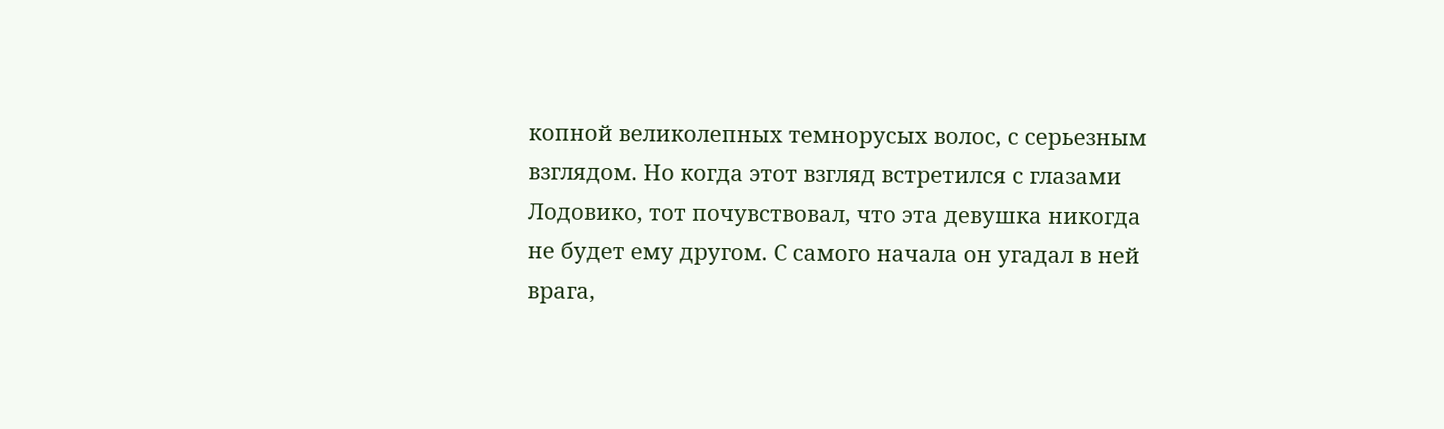копной великолепных темнорусых волос, с серьезным взглядом. Но когда этот взгляд встретился с глазами Лодовико, тот почувствовал, что эта девушка никогда не будет ему другом. С самого начала он угадал в ней врага,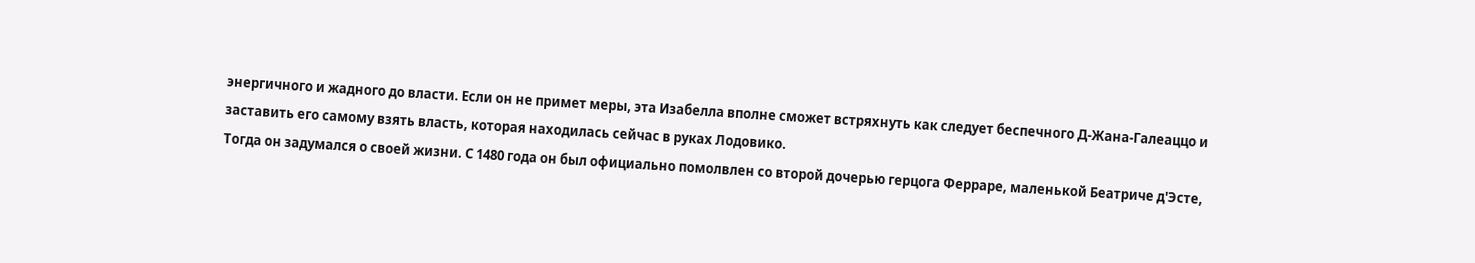энергичного и жадного до власти. Если он не примет меры, эта Изабелла вполне сможет встряхнуть как следует беспечного Д-Жана-Галеаццо и заставить его самому взять власть, которая находилась сейчас в руках Лодовико.
Тогда он задумался о своей жизни. С 1480 года он был официально помолвлен со второй дочерью герцога Ферраре, маленькой Беатриче д'Эсте,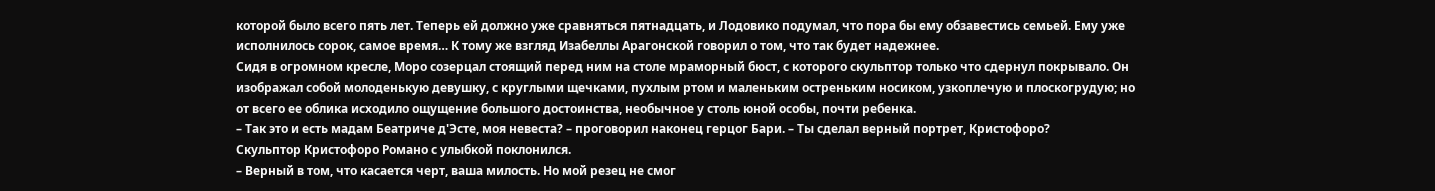которой было всего пять лет. Теперь ей должно уже сравняться пятнадцать, и Лодовико подумал, что пора бы ему обзавестись семьей. Ему уже исполнилось сорок, самое время… К тому же взгляд Изабеллы Арагонской говорил о том, что так будет надежнее.
Сидя в огромном кресле, Моро созерцал стоящий перед ним на столе мраморный бюст, с которого скульптор только что сдернул покрывало. Он изображал собой молоденькую девушку, с круглыми щечками, пухлым ртом и маленьким остреньким носиком, узкоплечую и плоскогрудую; но от всего ее облика исходило ощущение большого достоинства, необычное у столь юной особы, почти ребенка.
– Так это и есть мадам Беатриче д'Эсте, моя невеста? – проговорил наконец герцог Бари. – Ты сделал верный портрет, Кристофоро?
Скульптор Кристофоро Романо с улыбкой поклонился.
– Верный в том, что касается черт, ваша милость. Но мой резец не смог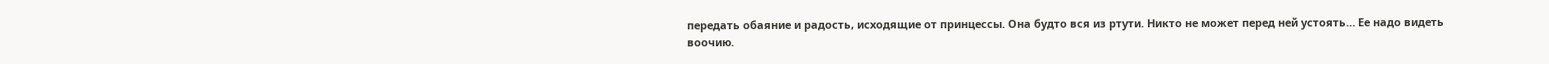передать обаяние и радость, исходящие от принцессы. Она будто вся из ртути. Никто не может перед ней устоять… Ее надо видеть воочию.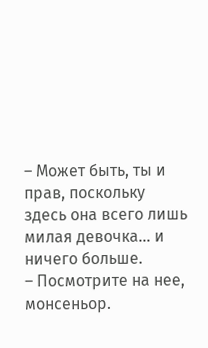– Может быть, ты и прав, поскольку здесь она всего лишь милая девочка… и ничего больше.
– Посмотрите на нее, монсеньор.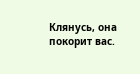Клянусь, она покорит вас.